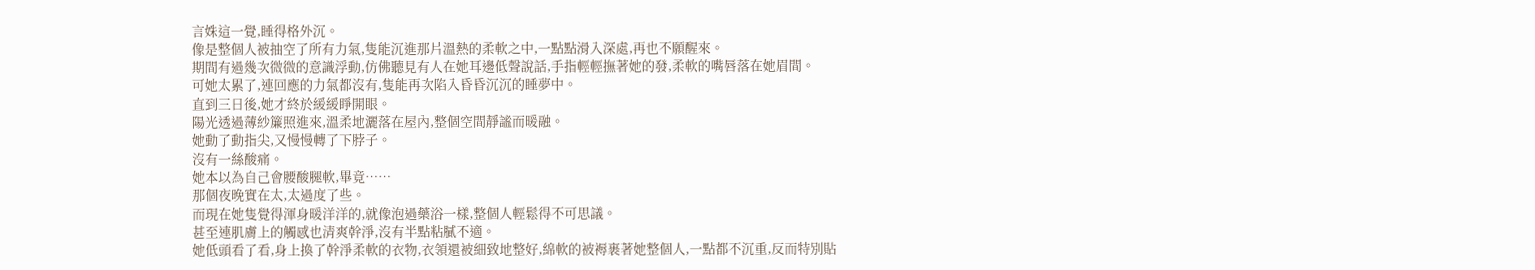言姝這一覺,睡得格外沉。
像是整個人被抽空了所有力氣,隻能沉進那片溫熱的柔軟之中,一點點滑入深處,再也不願醒來。
期間有過幾次微微的意識浮動,仿佛聽見有人在她耳邊低聲說話,手指輕輕撫著她的發,柔軟的嘴唇落在她眉間。
可她太累了,連回應的力氣都沒有,隻能再次陷入昏昏沉沉的睡夢中。
直到三日後,她才終於緩緩睜開眼。
陽光透過薄紗簾照進來,溫柔地灑落在屋內,整個空間靜謐而暖融。
她動了動指尖,又慢慢轉了下脖子。
沒有一絲酸痛。
她本以為自己會腰酸腿軟,畢竟……
那個夜晚實在太,太過度了些。
而現在她隻覺得渾身暖洋洋的,就像泡過藥浴一樣,整個人輕鬆得不可思議。
甚至連肌膚上的觸感也清爽幹淨,沒有半點粘膩不適。
她低頭看了看,身上換了幹淨柔軟的衣物,衣領還被細致地整好,綿軟的被褥裹著她整個人,一點都不沉重,反而特別貼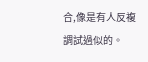合,像是有人反複調試過似的。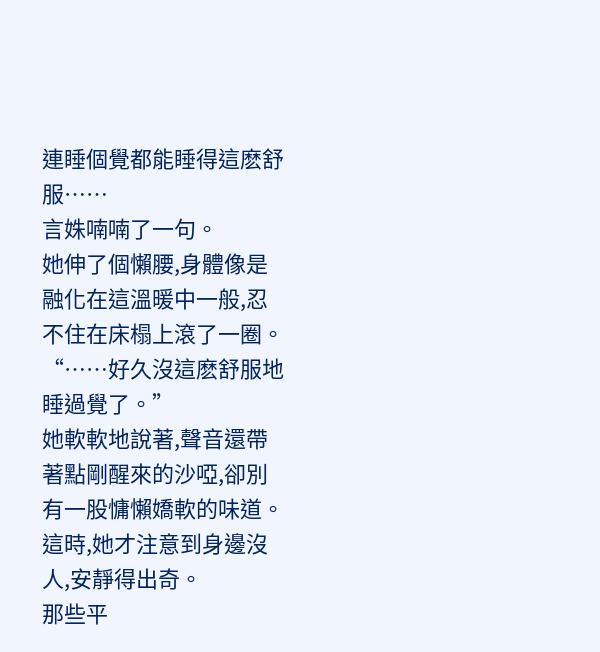連睡個覺都能睡得這麽舒服……
言姝喃喃了一句。
她伸了個懶腰,身體像是融化在這溫暖中一般,忍不住在床榻上滾了一圈。
“……好久沒這麽舒服地睡過覺了。”
她軟軟地說著,聲音還帶著點剛醒來的沙啞,卻別有一股慵懶嬌軟的味道。
這時,她才注意到身邊沒人,安靜得出奇。
那些平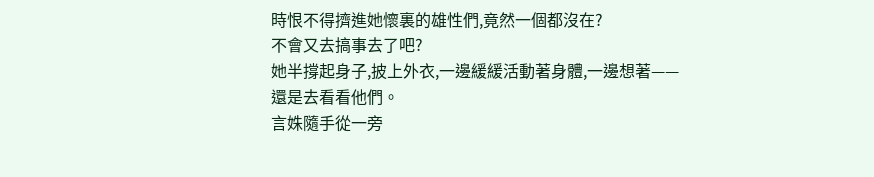時恨不得擠進她懷裏的雄性們,竟然一個都沒在?
不會又去搞事去了吧?
她半撐起身子,披上外衣,一邊緩緩活動著身體,一邊想著——
還是去看看他們。
言姝隨手從一旁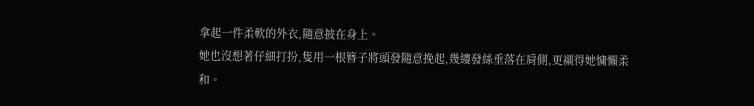拿起一件柔軟的外衣,隨意披在身上。
她也沒想著仔細打扮,隻用一根簪子將頭發隨意挽起,幾縷發絲垂落在肩側,更襯得她慵懶柔和。